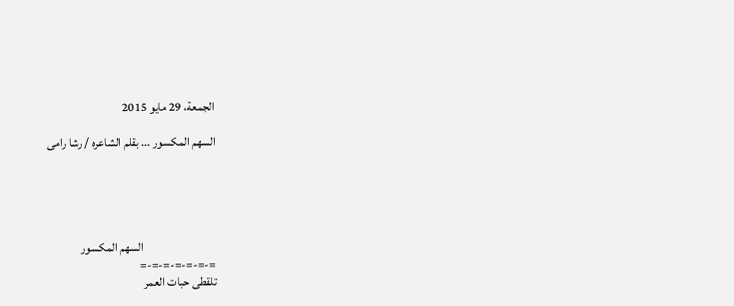الجمعة، 29 مايو 2015

السهم المكسور ... بقلم الشاعره / رشا رامى





                              السهم المكسور
=-=-=-=-=-=-=
تلقطى حبات العمر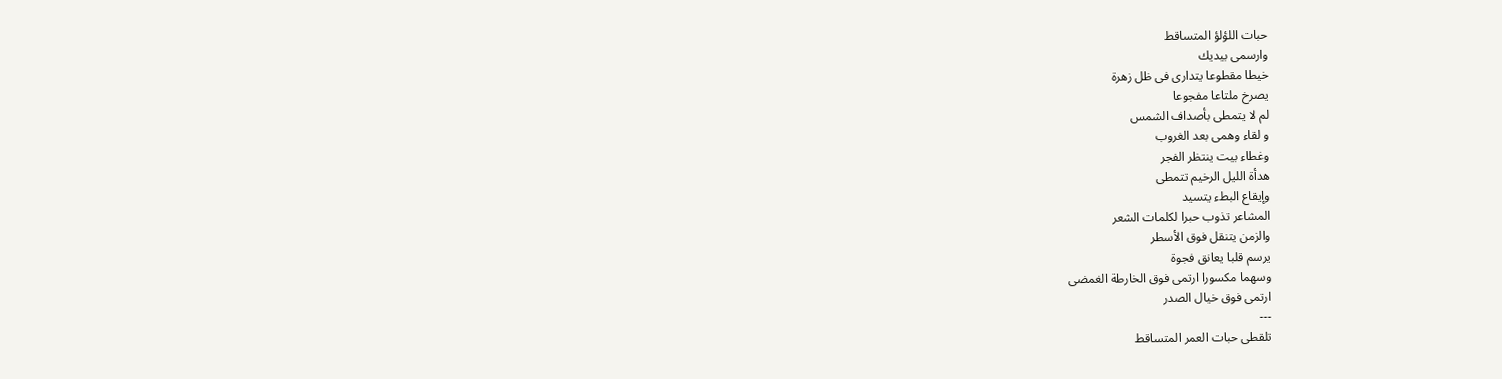حبات اللؤلؤ المتساقط
وارسمى بيديك
خيطا مقطوعا يتدارى فى ظل زهرة
يصرخ ملتاعا مفجوعا
لم لا يتمطى بأصداف الشمس
و لقاء وهمى بعد الغروب
وغطاء بيت ينتظر الفجر
هدأة الليل الرخيم تتمطى
وإيقاع البطء يتسيد
المشاعر تذوب حبرا لكلمات الشعر
والزمن يتنقل فوق الأسطر
يرسم قلبا يعانق فجوة
وسهما مكسورا ارتمى فوق الخارطة الغمضى
ارتمى فوق خيال الصدر
---
تلقطى حبات العمر المتساقط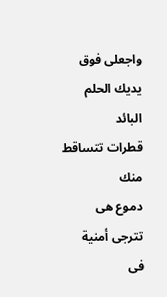واجعلى فوق يديك الحلم البائد
قطرات تتساقط منك
دموع هى تترجى أمنية
فى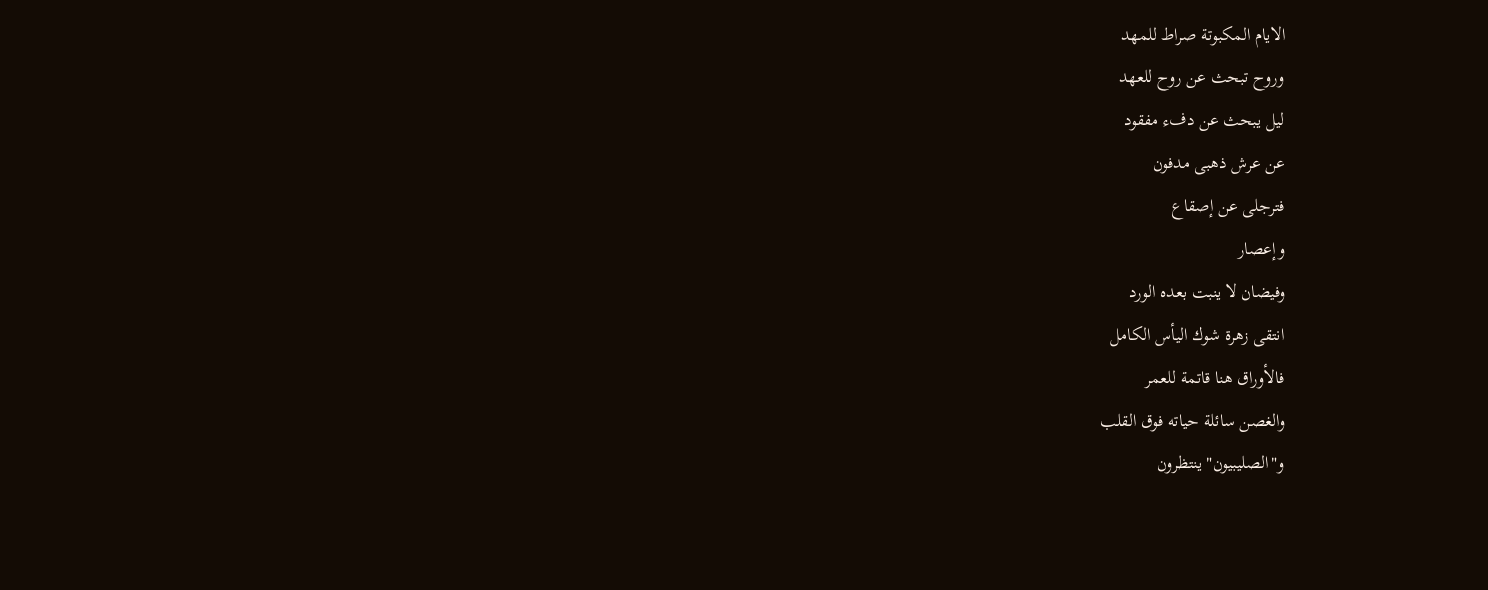الايام المكبوتة صراط للمهد
وروح تبحث عن روح للعهد
ليل يبحث عن دفء مفقود
عن عرش ذهبى مدفون
فترجلى عن إصقاع
وإعصار
وفيضان لا ينبت بعده الورد
انتقى زهرة شوك اليأس الكامل
فالأوراق هنا قاتمة للعمر
والغصن سائلة حياته فوق القلب
و"الصليبيون" ينتظرون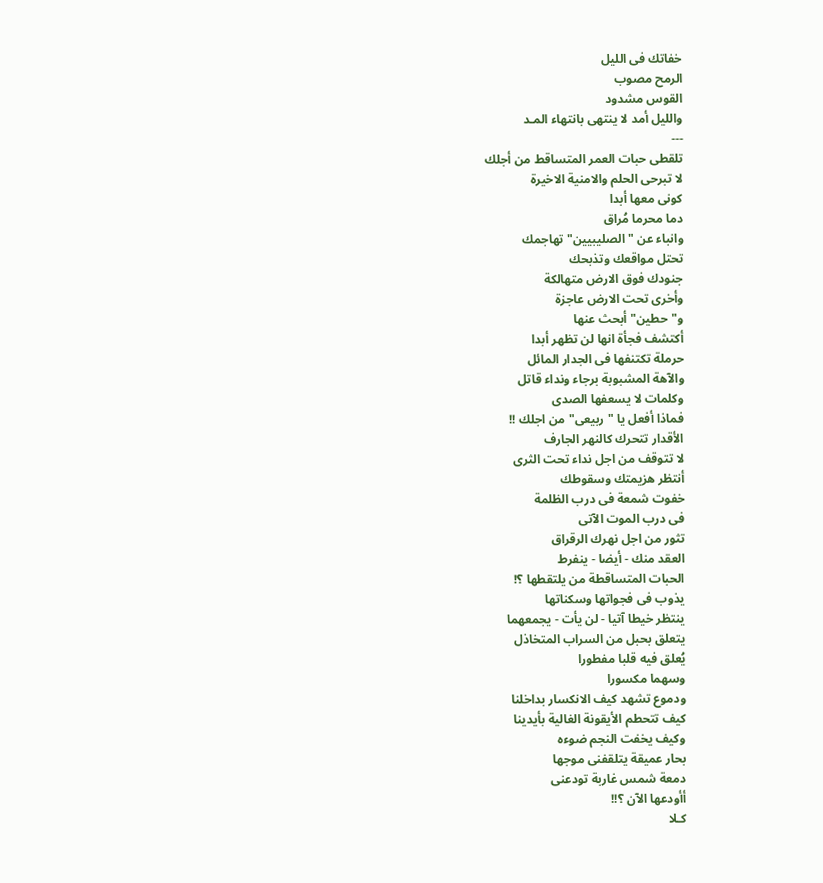خفاتك فى الليل
الرمح مصوب
القوس مشدود
والليل أمد لا ينتهى بانتهاء المـد
---
تلقطى حبات العمر المتساقط من أجلك
لا تبرحى الحلم والامنية الاخيرة
كونى معها أبدا
دما محرما مُراق
وانباء عن "الصليبيين" تهاجمك
تحتل مواقعك وتذبحك
جنودك فوق الارض متهالكة
وأخرى تحت الارض عاجزة
و"حطين" أبحث عنها
أكتشف فجأة انها لن تظهر أبدا
حرملة تكتنفها فى الجدار المائل
والآهة المشبوبة برجاء ونداء قاتل
وكلمات لا يسعفها الصدى
فماذا أفعل يا "ربيعى" من اجلك !!
الأقدار تتحرك كالنهر الجارف
لا تتوقف من اجل نداء تحت الثرى
أنتظر هزيمتك وسقوطك
خفوت شمعة فى درب الظلمة
فى درب الموت الآتى
تثور من اجل نهرك الرقراق
العقد منك - أيضا - ينفرط
الحبات المتساقطة من يلتقطها ؟!
يذوب فى فجواتها وسكناتها
ينتظر خيطا آتيا - لن يأت - يجمعهما
يتعلق بحبل من السراب المتخاذل
يُعلق فيه قلبا مفطورا
وسهما مكسورا
ودموع تشهد كيف الانكسار بداخلنا
كيف تتحطم الأيقونة الغالية بأيدينا
وكيف يخفت النجم ضوءه
بحار عميقة يتلقفنى موجها
دمعة شمس غاربة تودعنى
أأودعها الآن ؟!!
كـلا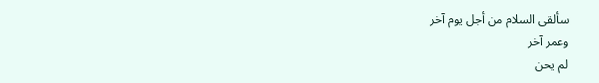سألقى السلام من أجل يوم آخر
وعمر آخر
لم يحن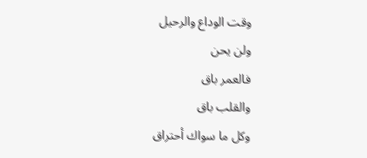وقت الوداع والرحيل
ولن يحن
فالعمر باق
والقلب باق
وكل ما سواك أحتراق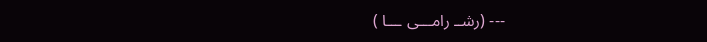--- (رشــ رامـــى ـــا )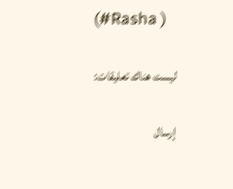(#Rasha )

ليست هناك تعليقات:

إرسال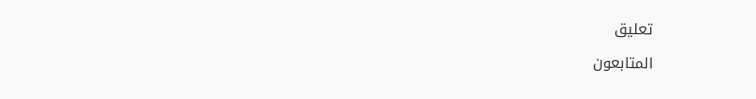تعليق

المتابعون